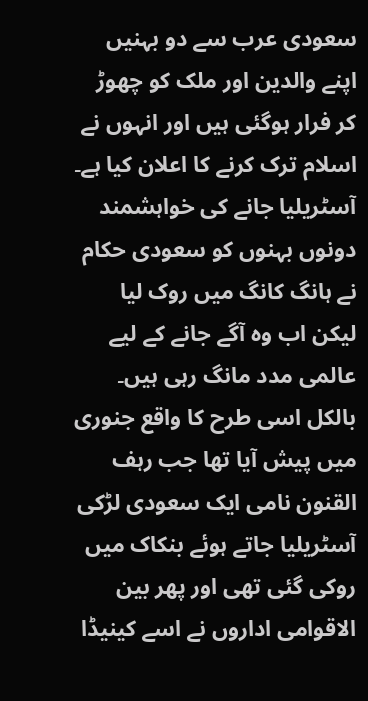سعودی عرب سے دو بہنیں اپنے والدین اور ملک کو چھوڑ کر فرار ہوگئی ہیں اور انہوں نے اسلام ترک کرنے کا اعلان کیا ہے۔ آسٹریلیا جانے کی خواہشمند دونوں بہنوں کو سعودی حکام نے ہانگ کانگ میں روک لیا لیکن اب وہ آگے جانے کے لیے عالمی مدد مانگ رہی ہیں۔
بالکل اسی طرح کا واقع جنوری میں پیش آیا تھا جب رہف القنون نامی ایک سعودی لڑکی آسٹریلیا جاتے ہوئے بنکاک میں روکی گئی تھی اور پھر بین الاقوامی اداروں نے اسے کینیڈا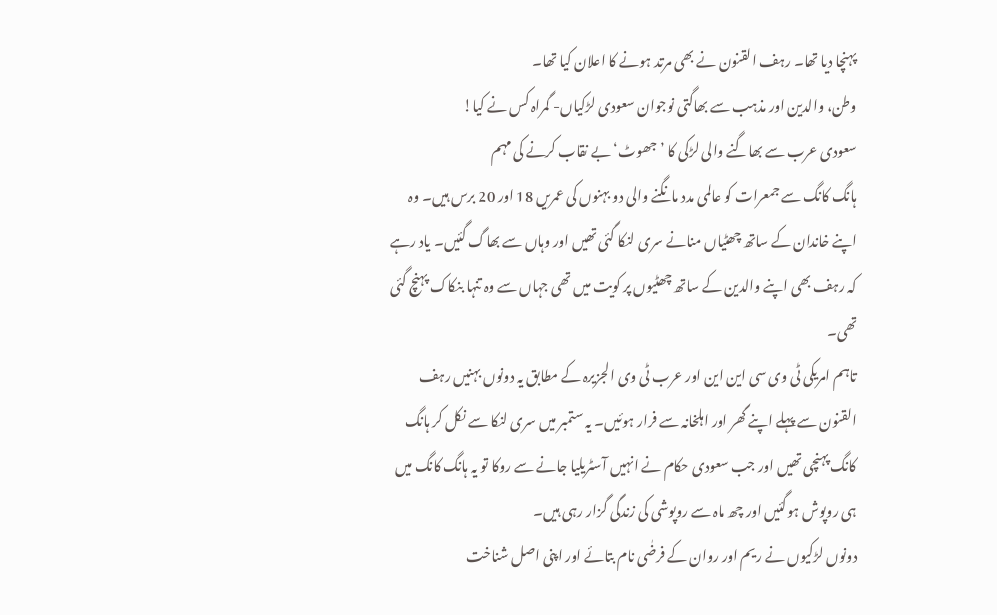پہنچا دیا تھا۔ رہف القنون نے بھی مرتد ہونے کا اعلان کیا تھا۔
وطن، والدین اور مذہب سے بھاگتی نوجوان سعودی لڑکیاں- گمراہ کس نے کیا!
سعودی عرب سے بھاگنے والی لڑکی کا ’جھوٹ‘ بے نقاب کرنے کی مہم
ہانگ کانگ سے جمعرات کو عالمی مدد مانگنے والی دو بہنوں کی عمریں 18 اور 20 برس ہیں۔ وہ اپنے خاندان کے ساتھ چھٹیاں منانے سری لنکا گئی تھیں اور وہاں سے بھاگ گئیں۔ یاد رہے کہ رہف بھی اپنے والدین کے ساتھ چھٹیوں پر کویت میں تھی جہاں سے وہ تنہا بنکاک پہنچ گئی تھی۔
تاہم امریکی ٹی وی سی این این اور عرب ٹی وی الجزیرہ کے مطابق یہ دونوں بہنیں رہف القنون سے پہلے اپنے گھر اور اہلخانہ سے فرار ہوئیں۔ یہ ستمبر میں سری لنکا سے نکل کر ہانگ کانگ پہنچی تھیں اور جب سعودی حکام نے انہیں آسٹریلیا جانے سے روکا تو یہ ہانگ کانگ میں ہی روپوش ہوگئیں اور چھ ماہ سے روپوشی کی زندگی گزار رہی ہیں۔
دونوں لڑکیوں نے ریم اور روان کے فرضٰی نام بتائے اور اپنی اصل شناخت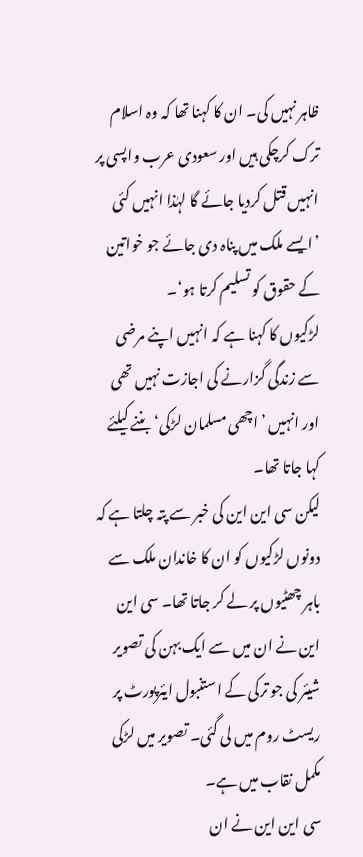ظاہر نہیں کی۔ ان کا کہنا تھا کہ وہ اسلام ترک کرچکی ہیں اور سعودی عرب واپسی پر انہیں قتل کردیا جائے گا لہٰذا انہیں کئی ’ایسے ملک میں پناہ دی جائے جو خواتین کے حقوق کو تسلیم کرتا ہو‘۔
لڑکیوں کا کہنا ہے کہ انہیں اپنے مرضی سے زندگی گزارنے کی اجازت نہیں تھی اور انہیں ’اچھی مسلمان لڑکی‘ بننے کیلئے کہا جاتا تھا۔
لیکن سی این این کی خبر سے پتہ چلتا ہے کہ دونوں لڑکیوں کو ان کا خاندان ملک سے باہر چھٹیوں پر لے کر جاتا تھا۔ سی این این نے ان میں سے ایک بہن کی تصویر شیئر کی جو ترکی کے استنبول ایئرپورٹ پر ریسٹ روم میں لی گئی۔ تصویر میں لڑکی مکمل نقاب میں ہے۔
سی این این نے ان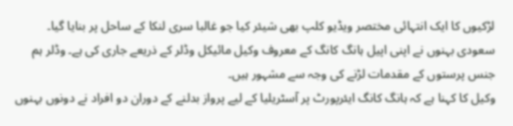لڑکیوں کا ایک انتہائی مختصر ویڈیو کلپ بھی شیئر کیا جو غالبا سری لنکا کے ساحل پر بنایا گیا۔
سعودی بہنوں نے اپنی اپیل ہانگ کانگ کے معروف وکیل مائیکل وڈلر کے ذریعے جاری کی ہے۔ وڈلر ہم جنس پرستوں کے مقدمات لڑنے کی وجہ سے مشہور ہیں۔
وکیل کا کہنا ہے کہ ہانگ کانگ ایئرپورٹ پر آسٹریلیا کے لیے پرواز بدلنے کے دوران دو افراد نے دونوں بہنوں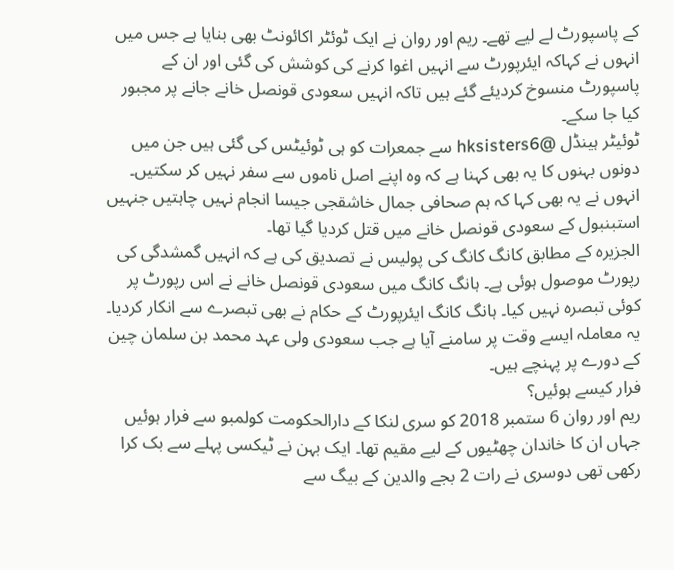کے پاسپورٹ لے لیے تھے۔ ریم اور روان نے ایک ٹوئٹر اکائونٹ بھی بنایا ہے جس میں انہوں نے کہاکہ ایئرپورٹ سے انہیں اغوا کرنے کی کوشش کی گئی اور ان کے پاسپورٹ منسوخ کردیئے گئے ہیں تاکہ انہیں سعودی قونصل خانے جانے پر مجبور کیا جا سکے۔
ٹوئیٹر ہینڈل @hksisters6 سے جمعرات کو ہی ٹوئیٹس کی گئی ہیں جن میں دونوں بہنوں کا یہ بھی کہنا ہے کہ وہ اپنے اصل ناموں سے سفر نہیں کر سکتیں۔ انہوں نے یہ بھی کہا کہ ہم صحافی جمال خاشقجی جیسا انجام نہیں چاہتیں جنہیں استبنبول کے سعودی قونصل خانے میں قتل کردیا گیا تھا۔
الجزیرہ کے مطابق کانگ کانگ کی پولیس نے تصدیق کی ہے کہ انہیں گمشدگی کی رپورٹ موصول ہوئی ہے۔ ہانگ کانگ میں سعودی قونصل خانے نے اس رپورٹ پر کوئی تبصرہ نہیں کیا۔ ہانگ کانگ ایئرپورٹ کے حکام نے بھی تبصرے سے انکار کردیا۔
یہ معاملہ ایسے وقت پر سامنے آیا ہے جب سعودی ولی عہد محمد بن سلمان چین کے دورے پر پہنچے ہیں۔
فرار کیسے ہوئیں؟
ریم اور روان 6 ستمبر 2018 کو سری لنکا کے دارالحکومت کولمبو سے فرار ہوئیں جہاں ان کا خاندان چھٹیوں کے لیے مقیم تھا۔ ایک بہن نے ٹیکسی پہلے سے بک کرا رکھی تھی دوسری نے رات 2 بجے والدین کے بیگ سے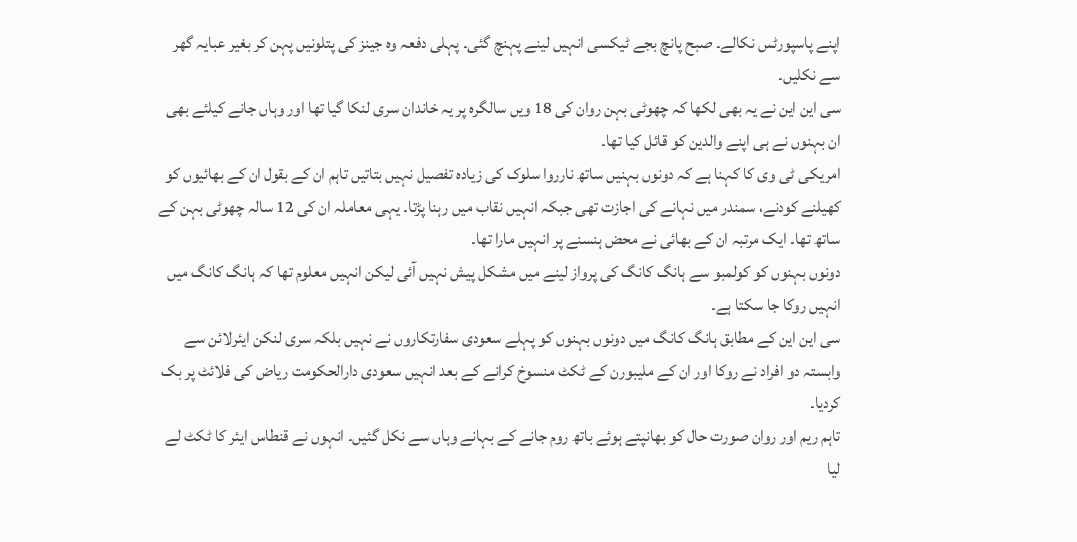اپنے پاسپورٹس نکالے۔ صبح پانچ بجے ٹیکسی انہیں لینے پہنچ گئی۔ پہلی دفعہ وہ جینز کی پتلونیں پہن کر بغیر عبایہ گھر سے نکلیں۔
سی این این نے یہ بھی لکھا کہ چھوٹی بہن روان کی 18 ویں سالگرہ پر یہ خاندان سری لنکا گیا تھا اور وہاں جانے کیلئے بھی ان بہنوں نے ہی اپنے والدین کو قائل کیا تھا۔
امریکی ٹی وی کا کہنا ہے کہ دونوں بہنیں ساتھ نارروا سلوک کی زیادہ تفصیل نہیں بتاتیں تاہم ان کے بقول ان کے بھائیوں کو کھیلنے کودنے، سمندر میں نہانے کی اجازت تھی جبکہ انہیں نقاب میں رہنا پڑتا۔ یہی معاملہ ان کی 12 سالہ چھوٹی بہن کے ساتھ تھا۔ ایک مرتبہ ان کے بھائی نے محض ہنسنے پر انہیں مارا تھا۔
دونوں بہنوں کو کولمبو سے ہانگ کانگ کی پرواز لینے میں مشکل پیش نہیں آئی لیکن انہیں معلوم تھا کہ ہانگ کانگ میں انہیں روکا جا سکتا ہے۔
سی این این کے مطابق ہانگ کانگ میں دونوں بہنوں کو پہلے سعودی سفارتکاروں نے نہیں بلکہ سری لنکن ایئرلائن سے وابستہ دو افراد نے روکا اور ان کے ملیبورن کے ٹکٹ منسوخ کرانے کے بعد انہیں سعودی دارالحکومت ریاض کی فلائٹ پر بک کردیا۔
تاہم ریم اور روان صورت حال کو بھانپتے ہوئے باتھ روم جانے کے بہانے وہاں سے نکل گئیں۔ انہوں نے قنطاس ایئر کا ٹکٹ لے لیا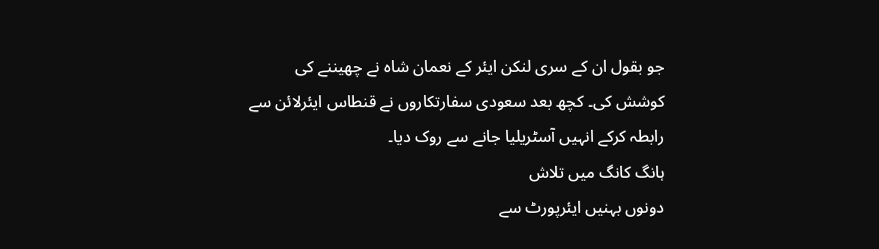جو بقول ان کے سری لنکن ایئر کے نعمان شاہ نے چھیننے کی کوشش کی۔ کچھ بعد سعودی سفارتکاروں نے قنطاس ایئرلائن سے رابطہ کرکے انہیں آسٹریلیا جانے سے روک دیا۔
ہانگ کانگ میں تلاش
دونوں بہنیں ایئرپورٹ سے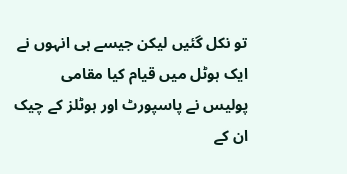تو نکل گئیں لیکن جیسے ہی انہوں نے ایک ہوٹل میں قیام کیا مقامی پولیس نے پاسپورٹ اور ہوٹلز کے چیک ان کے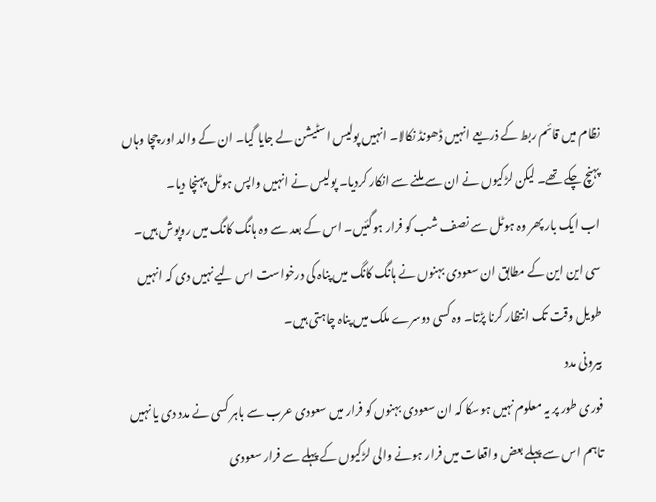نظام میں قائم ربط کے ذریعے انہیں ڈھونڈ نکالا۔ انہیں پولیس اسٹیشن لے جایا گیا۔ ان کے والد اور چچا وہاں پہنچ چکے تھے۔ لیکن لڑکیوں نے ان سے ملنے سے انکار کردیا۔ پولیس نے انہیں واپس ہوٹل پہنچا دیا۔
اب ایک بار پھر وہ ہوٹل سے نصف شب کو فرار ہوگئیں۔ اس کے بعد سے وہ ہانگ کانگ میں روپوش ہیں۔
سی این این کے مطابق ان سعودی بہنوں نے ہانگ کانگ میں پناہ کی درخواست اس لیے نہیں دی کہ انہیں طویل وقت تک انتظار کرنا پڑتا۔ وہ کسی دوسرے ملک میں پناہ چاہتی ہیں۔
بیرونی مدد
فوری طور پر یہ معلوم نہیں ہوسکا کہ ان سعودی بہنوں کو فرار میں سعودی عرب سے باہر کسی نے مدد دی یا نہیں تاہم اس سے پہلے بعض واقعات میں فرار ہونے والی لڑکیوں کے پہلے سے فرار سعودی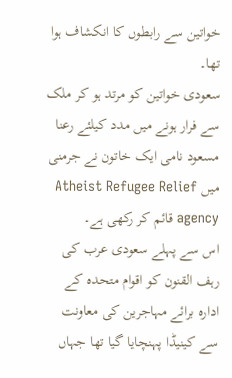خواتین سے رابطوں کا انکشاف ہوا تھا۔
سعودی خواتین کو مرتد ہو کر ملک سے فرار ہونے میں مدد کیلئے رعنا مسعود نامی ایک خاتون نے جرمنی میں Atheist Refugee Relief agency قائم کر رکھی ہے۔
اس سے پہلے سعودی عرب کی رہف القنون کو اقوام متحدہ کے ادارہ برائے مہاجرین کی معاونت سے کینیڈا پہنچایا گیا تھا جہاں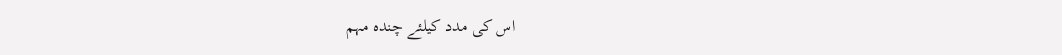اس کی مدد کیلئے چندہ مہم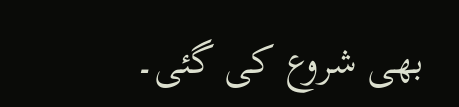بھی شروع کی گئی۔